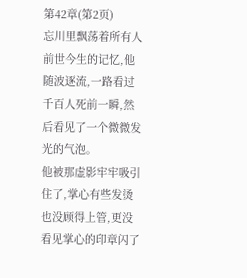第42章(第2页)
忘川里飘荡着所有人前世今生的记忆,他随波逐流,一路看过千百人死前一瞬,然后看见了一个微微发光的气泡。
他被那虚影牢牢吸引住了,掌心有些发烫也没顾得上管,更没看见掌心的印章闪了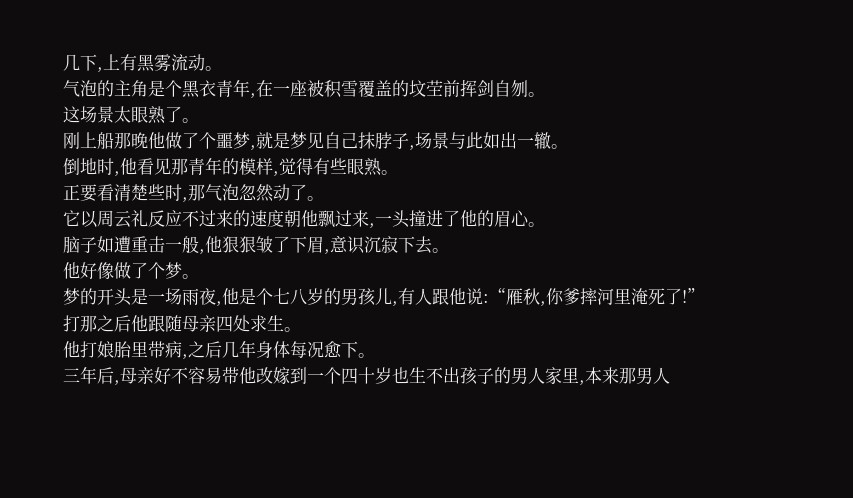几下,上有黑雾流动。
气泡的主角是个黑衣青年,在一座被积雪覆盖的坟茔前挥剑自刎。
这场景太眼熟了。
刚上船那晚他做了个噩梦,就是梦见自己抹脖子,场景与此如出一辙。
倒地时,他看见那青年的模样,觉得有些眼熟。
正要看清楚些时,那气泡忽然动了。
它以周云礼反应不过来的速度朝他飘过来,一头撞进了他的眉心。
脑子如遭重击一般,他狠狠皱了下眉,意识沉寂下去。
他好像做了个梦。
梦的开头是一场雨夜,他是个七八岁的男孩儿,有人跟他说:“雁秋,你爹摔河里淹死了!”
打那之后他跟随母亲四处求生。
他打娘胎里带病,之后几年身体每况愈下。
三年后,母亲好不容易带他改嫁到一个四十岁也生不出孩子的男人家里,本来那男人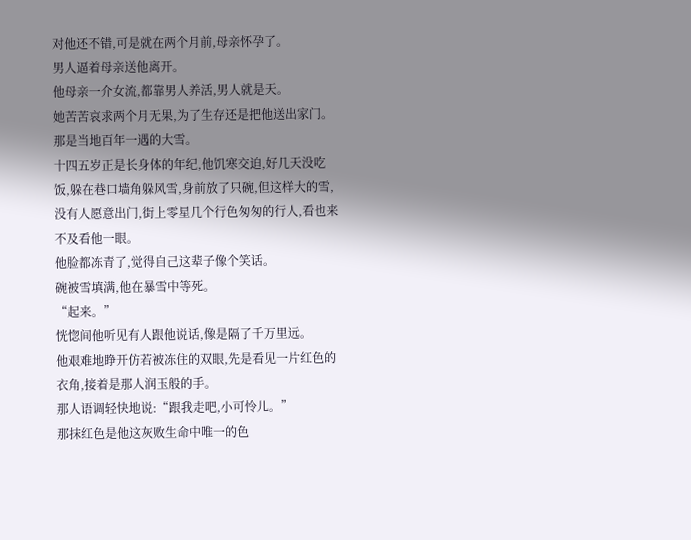对他还不错,可是就在两个月前,母亲怀孕了。
男人逼着母亲送他离开。
他母亲一介女流,都靠男人养活,男人就是天。
她苦苦哀求两个月无果,为了生存还是把他送出家门。
那是当地百年一遇的大雪。
十四五岁正是长身体的年纪,他饥寒交迫,好几天没吃饭,躲在巷口墙角躲风雪,身前放了只碗,但这样大的雪,没有人愿意出门,街上零星几个行色匆匆的行人,看也来不及看他一眼。
他脸都冻青了,觉得自己这辈子像个笑话。
碗被雪填满,他在暴雪中等死。
“起来。”
恍惚间他听见有人跟他说话,像是隔了千万里远。
他艰难地睁开仿若被冻住的双眼,先是看见一片红色的衣角,接着是那人润玉般的手。
那人语调轻快地说:“跟我走吧,小可怜儿。”
那抹红色是他这灰败生命中唯一的色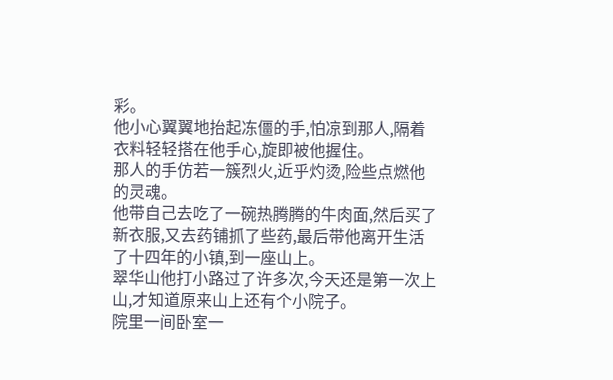彩。
他小心翼翼地抬起冻僵的手,怕凉到那人,隔着衣料轻轻搭在他手心,旋即被他握住。
那人的手仿若一簇烈火,近乎灼烫,险些点燃他的灵魂。
他带自己去吃了一碗热腾腾的牛肉面,然后买了新衣服,又去药铺抓了些药,最后带他离开生活了十四年的小镇,到一座山上。
翠华山他打小路过了许多次,今天还是第一次上山,才知道原来山上还有个小院子。
院里一间卧室一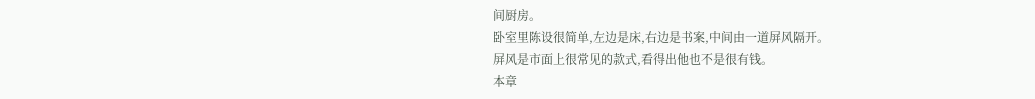间厨房。
卧室里陈设很简单,左边是床,右边是书案,中间由一道屏风隔开。
屏风是市面上很常见的款式,看得出他也不是很有钱。
本章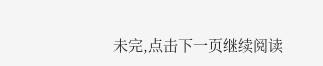未完,点击下一页继续阅读